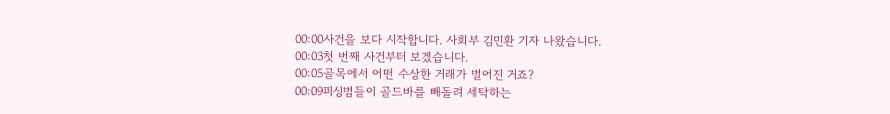00:00사건을 보다 시작합니다. 사회부 김민환 기자 나왔습니다.
00:03첫 번째 사건부터 보겠습니다.
00:05골목에서 어떤 수상한 거래가 벌어진 거죠?
00:09피싱범들이 골드바를 빼돌려 세탁하는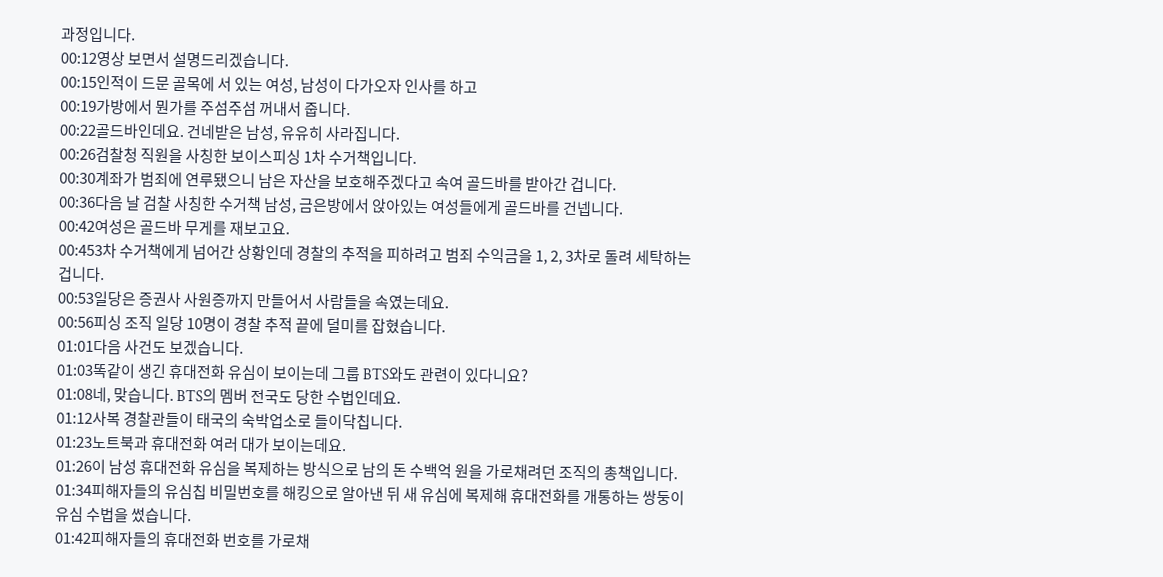과정입니다.
00:12영상 보면서 설명드리겠습니다.
00:15인적이 드문 골목에 서 있는 여성, 남성이 다가오자 인사를 하고
00:19가방에서 뭔가를 주섬주섬 꺼내서 줍니다.
00:22골드바인데요. 건네받은 남성, 유유히 사라집니다.
00:26검찰청 직원을 사칭한 보이스피싱 1차 수거책입니다.
00:30계좌가 범죄에 연루됐으니 남은 자산을 보호해주겠다고 속여 골드바를 받아간 겁니다.
00:36다음 날 검찰 사칭한 수거책 남성, 금은방에서 앉아있는 여성들에게 골드바를 건넵니다.
00:42여성은 골드바 무게를 재보고요.
00:453차 수거책에게 넘어간 상황인데 경찰의 추적을 피하려고 범죄 수익금을 1, 2, 3차로 돌려 세탁하는 겁니다.
00:53일당은 증권사 사원증까지 만들어서 사람들을 속였는데요.
00:56피싱 조직 일당 10명이 경찰 추적 끝에 덜미를 잡혔습니다.
01:01다음 사건도 보겠습니다.
01:03똑같이 생긴 휴대전화 유심이 보이는데 그룹 BTS와도 관련이 있다니요?
01:08네, 맞습니다. BTS의 멤버 전국도 당한 수법인데요.
01:12사복 경찰관들이 태국의 숙박업소로 들이닥칩니다.
01:23노트북과 휴대전화 여러 대가 보이는데요.
01:26이 남성 휴대전화 유심을 복제하는 방식으로 남의 돈 수백억 원을 가로채려던 조직의 총책입니다.
01:34피해자들의 유심칩 비밀번호를 해킹으로 알아낸 뒤 새 유심에 복제해 휴대전화를 개통하는 쌍둥이 유심 수법을 썼습니다.
01:42피해자들의 휴대전화 번호를 가로채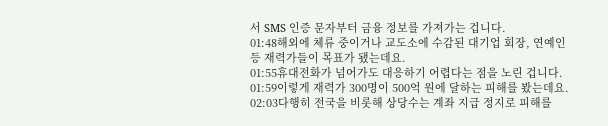서 SMS 인증 문자부터 금융 정보를 가져가는 겁니다.
01:48해외에 체류 중이거나 교도소에 수감된 대기업 회장, 연예인 등 재력가들이 목표가 됐는데요.
01:55휴대전화가 넘어가도 대응하기 어렵다는 점을 노린 겁니다.
01:59이렇게 재력가 300명이 500억 원에 달하는 피해를 봤는데요.
02:03다행히 전국을 비롯해 상당수는 계좌 지급 정지로 피해를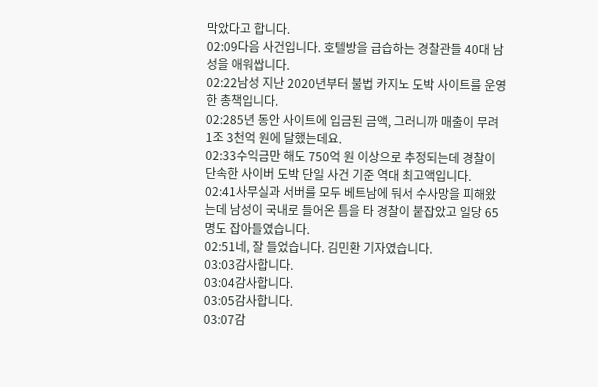막았다고 합니다.
02:09다음 사건입니다. 호텔방을 급습하는 경찰관들 40대 남성을 애워쌉니다.
02:22남성 지난 2020년부터 불법 카지노 도박 사이트를 운영한 총책입니다.
02:285년 동안 사이트에 입금된 금액, 그러니까 매출이 무려 1조 3천억 원에 달했는데요.
02:33수익금만 해도 750억 원 이상으로 추정되는데 경찰이 단속한 사이버 도박 단일 사건 기준 역대 최고액입니다.
02:41사무실과 서버를 모두 베트남에 둬서 수사망을 피해왔는데 남성이 국내로 들어온 틈을 타 경찰이 붙잡았고 일당 65명도 잡아들였습니다.
02:51네, 잘 들었습니다. 김민환 기자였습니다.
03:03감사합니다.
03:04감사합니다.
03:05감사합니다.
03:07감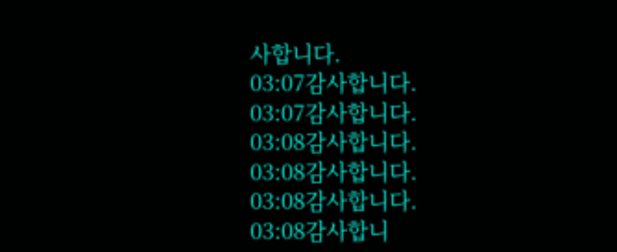사합니다.
03:07감사합니다.
03:07감사합니다.
03:08감사합니다.
03:08감사합니다.
03:08감사합니다.
03:08감사합니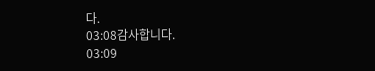다.
03:08감사합니다.
03:09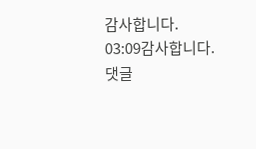감사합니다.
03:09감사합니다.
댓글